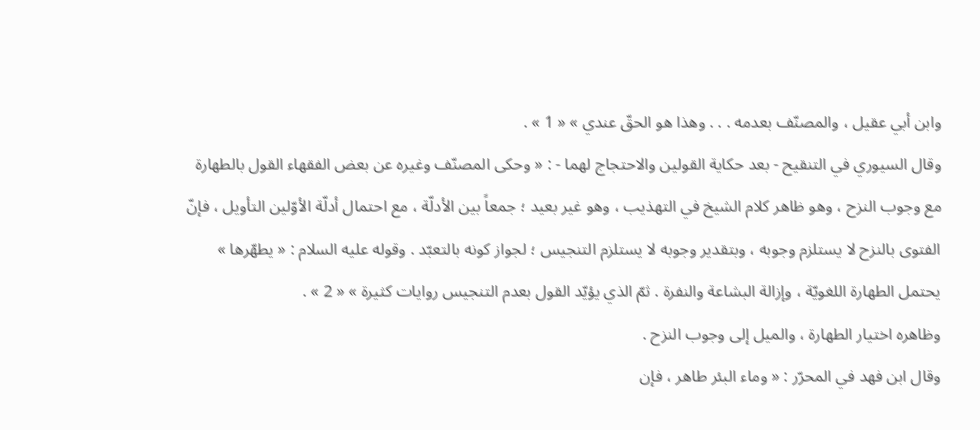وابن أبي عقيل ، والمصنّف بعدمه . . . وهذا هو الحقّ عندي » « 1 » .
وقال السيوري في التنقيح - بعد حكاية القولين والاحتجاج لهما - : « وحكى المصنّف وغيره عن بعض الفقهاء القول بالطهارة مع وجوب النزح ، وهو ظاهر كلام الشيخ في التهذيب ، وهو غير بعيد ؛ جمعاً بين الأدلّة ، مع احتمال أدلّة الأوّلين التأويل ، فإنّ الفتوى بالنزح لا يستلزم وجوبه ، وبتقدير وجوبه لا يستلزم التنجيس ؛ لجواز كونه بالتعبّد . وقوله عليه السلام : « يطهّرها » يحتمل الطهارة اللغويّة ، وإزالة البشاعة والنفرة . ثمّ الذي يؤيّد القول بعدم التنجيس روايات كثيرة » « 2 » .
وظاهره اختيار الطهارة ، والميل إلى وجوب النزح .
وقال ابن فهد في المحرّر : « وماء البئر طاهر ، فإن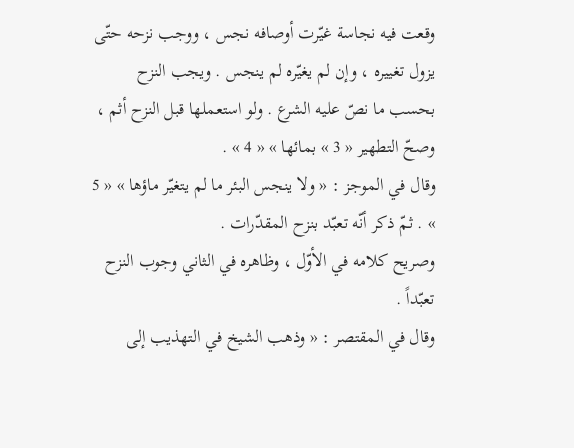وقعت فيه نجاسة غيّرت أوصافه نجس ، ووجب نزحه حتّى يزول تغييره ، وإن لم يغيّره لم ينجس . ويجب النزح بحسب ما نصّ عليه الشرع . ولو استعملها قبل النزح أثم ، وصحّ التطهير « 3 » بمائها » « 4 » .
وقال في الموجز : « ولا ينجس البئر ما لم يتغيّر ماؤها » « 5 » . ثمّ ذكر أنّه تعبّد بنزح المقدّرات .
وصريح كلامه في الأوّل ، وظاهره في الثاني وجوب النزح تعبّداً .
وقال في المقتصر : « وذهب الشيخ في التهذيب إلى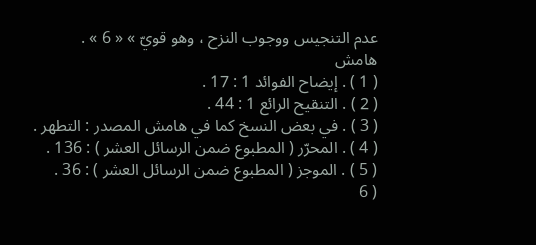عدم التنجيس ووجوب النزح ، وهو قويّ » « 6 » .
هامش
( 1 ) . إيضاح الفوائد 1 : 17 .
( 2 ) . التنقيح الرائع 1 : 44 .
( 3 ) . في بعض النسخ كما في هامش المصدر : التطهر .
( 4 ) . المحرّر ( المطبوع ضمن الرسائل العشر ) : 136 .
( 5 ) . الموجز ( المطبوع ضمن الرسائل العشر ) : 36 .
( 6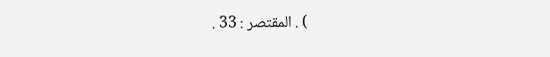) . المقتصر : 33 .